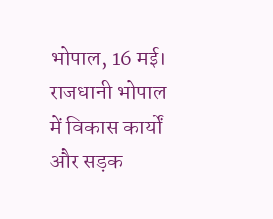भोपाल, 16 मई। राजधानी भोपाल में विकास कार्यों और सड़क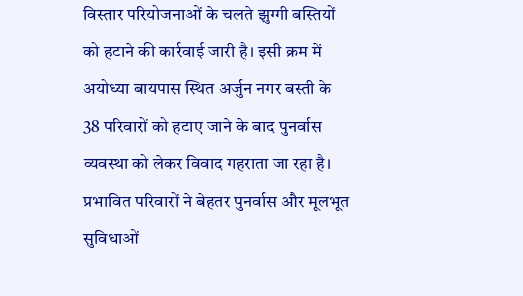विस्तार परियोजनाओं के चलते झुग्गी बस्तियों को हटाने की कार्रवाई जारी है। इसी क्रम में अयोध्या बायपास स्थित अर्जुन नगर बस्ती के 38 परिवारों को हटाए जाने के बाद पुनर्वास व्यवस्था को लेकर विवाद गहराता जा रहा है। प्रभावित परिवारों ने बेहतर पुनर्वास और मूलभूत सुविधाओं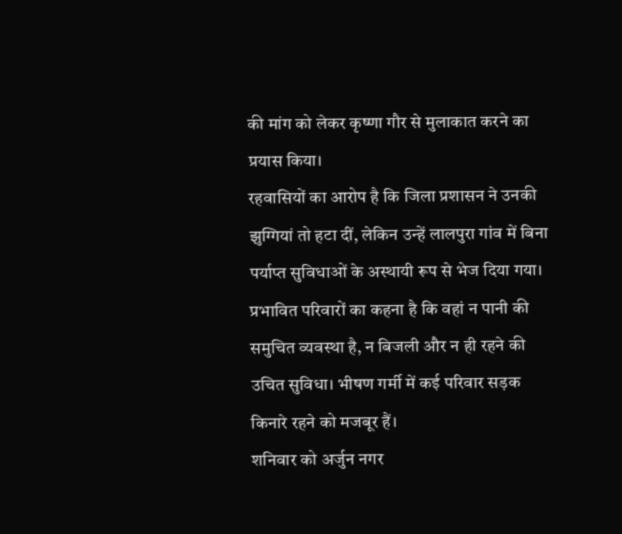की मांग को लेकर कृष्णा गौर से मुलाकात करने का प्रयास किया।
रहवासियों का आरोप है कि जिला प्रशासन ने उनकी झुग्गियां तो हटा दीं, लेकिन उन्हें लालपुरा गांव में बिना पर्याप्त सुविधाओं के अस्थायी रूप से भेज दिया गया। प्रभावित परिवारों का कहना है कि वहां न पानी की समुचित व्यवस्था है, न बिजली और न ही रहने की उचित सुविधा। भीषण गर्मी में कई परिवार सड़क किनारे रहने को मजबूर हैं।
शनिवार को अर्जुन नगर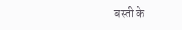बस्ती के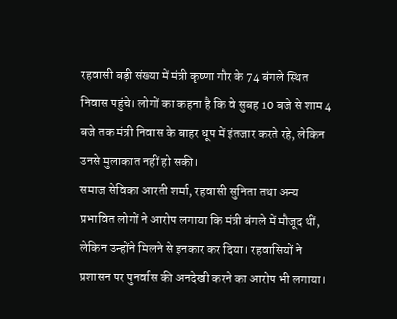रहवासी बड़ी संख्या में मंत्री कृष्णा गौर के 74 बंगले स्थित निवास पहुंचे। लोगों का कहना है कि वे सुबह 10 बजे से शाम 4 बजे तक मंत्री निवास के बाहर धूप में इंतजार करते रहे, लेकिन उनसे मुलाकात नहीं हो सकी।
समाज सेविका आरती शर्मा, रहवासी सुनिता तथा अन्य प्रभावित लोगों ने आरोप लगाया कि मंत्री बंगले में मौजूद थीं, लेकिन उन्होंने मिलने से इनकार कर दिया। रहवासियों ने प्रशासन पर पुनर्वास की अनदेखी करने का आरोप भी लगाया।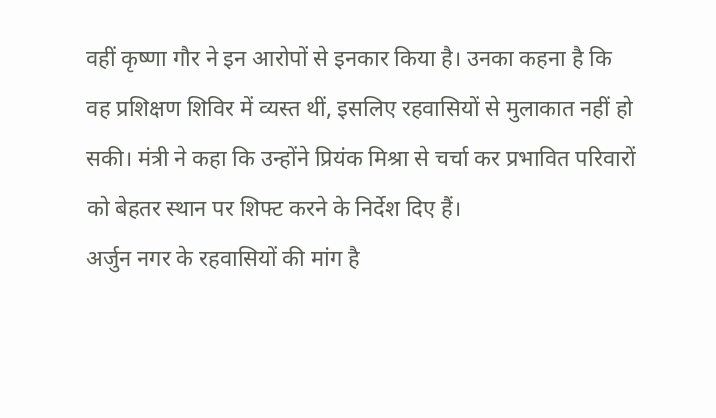वहीं कृष्णा गौर ने इन आरोपों से इनकार किया है। उनका कहना है कि वह प्रशिक्षण शिविर में व्यस्त थीं, इसलिए रहवासियों से मुलाकात नहीं हो सकी। मंत्री ने कहा कि उन्होंने प्रियंक मिश्रा से चर्चा कर प्रभावित परिवारों को बेहतर स्थान पर शिफ्ट करने के निर्देश दिए हैं।
अर्जुन नगर के रहवासियों की मांग है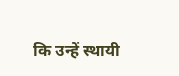कि उन्हें स्थायी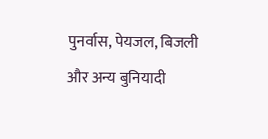पुनर्वास, पेयजल, बिजली और अन्य बुनियादी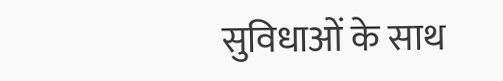सुविधाओं के साथ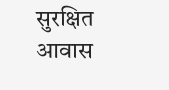सुरक्षित आवास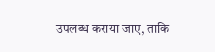उपलब्ध कराया जाए, ताकि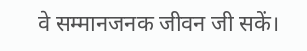वे सम्मानजनक जीवन जी सकें।